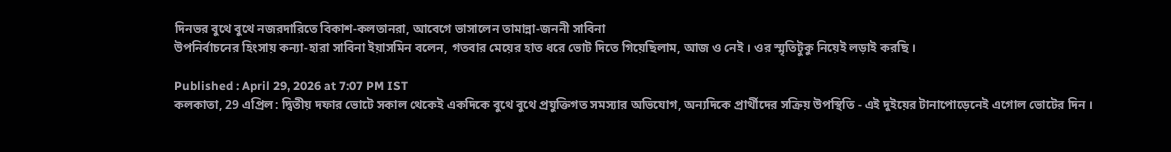দিনভর বুথে বুথে নজরদারিতে বিকাশ-কলতানরা, আবেগে ভাসালেন তামান্না-জননী সাবিনা
উপনির্বাচনের হিংসায় কন্যা-হারা সাবিনা ইয়াসমিন বলেন, গতবার মেয়ের হাত ধরে ভোট দিতে গিয়েছিলাম, আজ ও নেই । ওর স্মৃতিটুকু নিয়েই লড়াই করছি ।

Published : April 29, 2026 at 7:07 PM IST
কলকাতা, 29 এপ্রিল: দ্বিতীয় দফার ভোটে সকাল থেকেই একদিকে বুথে বুথে প্রযুক্তিগত সমস্যার অভিযোগ, অন্যদিকে প্রার্থীদের সক্রিয় উপস্থিতি - এই দুইয়ের টানাপোড়েনেই এগোল ভোটের দিন ।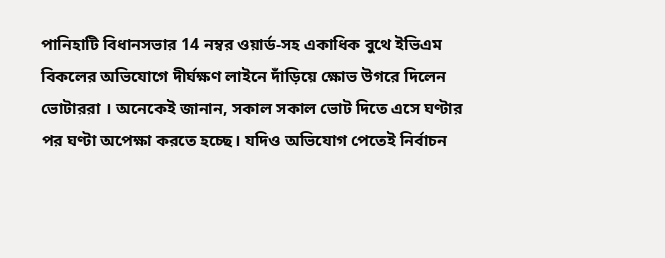পানিহাটি বিধানসভার 14 নম্বর ওয়ার্ড-সহ একাধিক বুথে ইভিএম বিকলের অভিযোগে দীর্ঘক্ষণ লাইনে দাঁড়িয়ে ক্ষোভ উগরে দিলেন ভোটাররা । অনেকেই জানান, সকাল সকাল ভোট দিতে এসে ঘণ্টার পর ঘণ্টা অপেক্ষা করতে হচ্ছে। যদিও অভিযোগ পেতেই নির্বাচন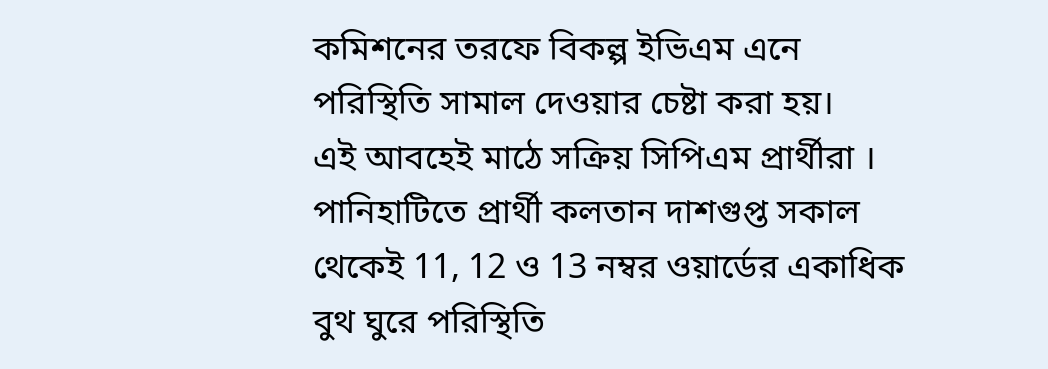কমিশনের তরফে বিকল্প ইভিএম এনে পরিস্থিতি সামাল দেওয়ার চেষ্টা করা হয়।
এই আবহেই মাঠে সক্রিয় সিপিএম প্রার্থীরা । পানিহাটিতে প্রার্থী কলতান দাশগুপ্ত সকাল থেকেই 11, 12 ও 13 নম্বর ওয়ার্ডের একাধিক বুথ ঘুরে পরিস্থিতি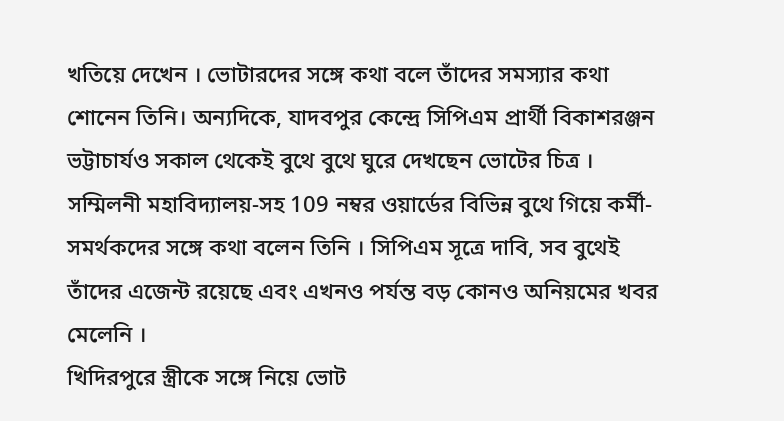খতিয়ে দেখেন । ভোটারদের সঙ্গে কথা বলে তাঁদের সমস্যার কথা শোনেন তিনি। অন্যদিকে, যাদবপুর কেন্দ্রে সিপিএম প্রার্থী বিকাশরঞ্জন ভট্টাচার্যও সকাল থেকেই বুথে বুথে ঘুরে দেখছেন ভোটের চিত্র । সম্মিলনী মহাবিদ্যালয়-সহ 109 নম্বর ওয়ার্ডের বিভিন্ন বুথে গিয়ে কর্মী-সমর্থকদের সঙ্গে কথা বলেন তিনি । সিপিএম সূত্রে দাবি, সব বুথেই তাঁদের এজেন্ট রয়েছে এবং এখনও পর্যন্ত বড় কোনও অনিয়মের খবর মেলেনি ।
খিদিরপুরে স্ত্রীকে সঙ্গে নিয়ে ভোট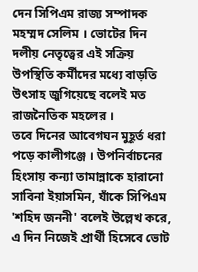দেন সিপিএম রাজ্য সম্পাদক মহম্মদ সেলিম । ভোটের দিন দলীয় নেতৃত্বের এই সক্রিয় উপস্থিতি কর্মীদের মধ্যে বাড়তি উৎসাহ জুগিয়েছে বলেই মত রাজনৈতিক মহলের ।
তবে দিনের আবেগঘন মুহূর্ত ধরা পড়ে কালীগঞ্জে । উপনির্বাচনের হিংসায় কন্যা তামান্নাকে হারানো সাবিনা ইয়াসমিন, যাঁকে সিপিএম 'শহিদ জননী' বলেই উল্লেখ করে, এ দিন নিজেই প্রার্থী হিসেবে ভোট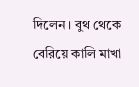দিলেন । বুথ থেকে বেরিয়ে কালি মাখা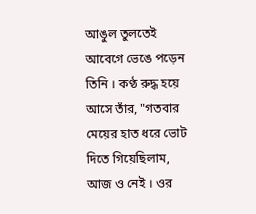আঙুল তুলতেই আবেগে ভেঙে পড়েন তিনি । কণ্ঠ রুদ্ধ হয়ে আসে তাঁর, "গতবার মেয়ের হাত ধরে ভোট দিতে গিয়েছিলাম, আজ ও নেই । ওর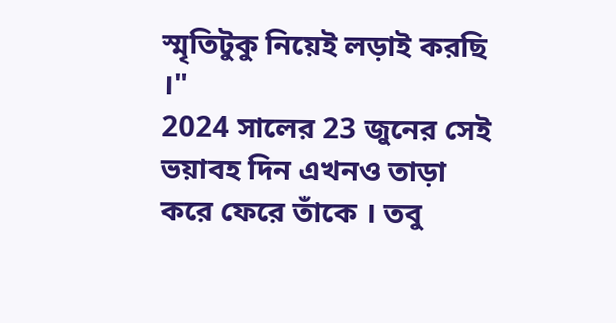স্মৃতিটুকু নিয়েই লড়াই করছি ।"
2024 সালের 23 জুনের সেই ভয়াবহ দিন এখনও তাড়া করে ফেরে তাঁকে । তবু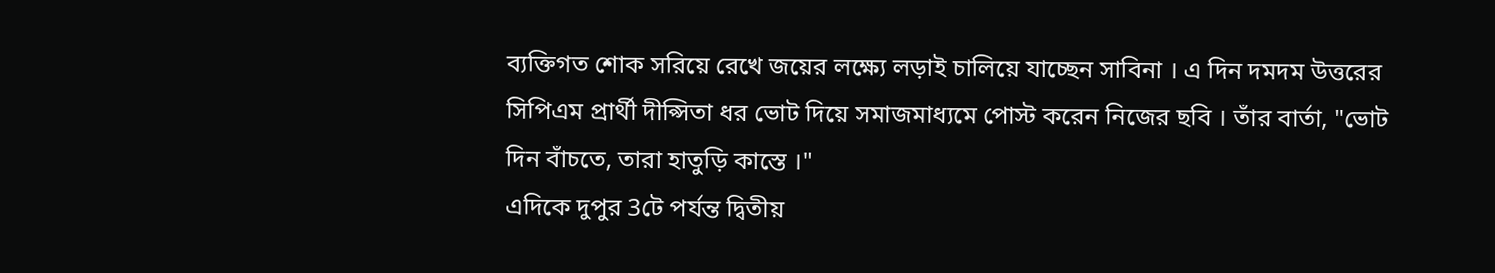ব্যক্তিগত শোক সরিয়ে রেখে জয়ের লক্ষ্যে লড়াই চালিয়ে যাচ্ছেন সাবিনা । এ দিন দমদম উত্তরের সিপিএম প্রার্থী দীপ্সিতা ধর ভোট দিয়ে সমাজমাধ্যমে পোস্ট করেন নিজের ছবি । তাঁর বার্তা, "ভোট দিন বাঁচতে, তারা হাতুড়ি কাস্তে ।"
এদিকে দুপুর 3টে পর্যন্ত দ্বিতীয়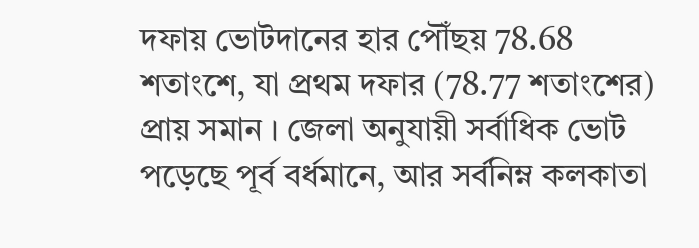দফায় ভোটদানের হার পৌঁছয় 78.68 শতাংশে, যা প্রথম দফার (78.77 শতাংশের) প্রায় সমান । জেলা অনুযায়ী সর্বাধিক ভোট পড়েছে পূর্ব বর্ধমানে, আর সর্বনিম্ন কলকাতা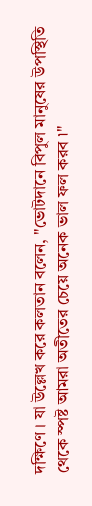দক্ষিণে । যা উল্লেখ করে কলতান বলেন, "ভোটদানে বিপুল মানুষের উপস্থিতি থেকে স্পষ্ট আমরা অতীতের চেয়ে অনেক ভাল ফল করব ৷"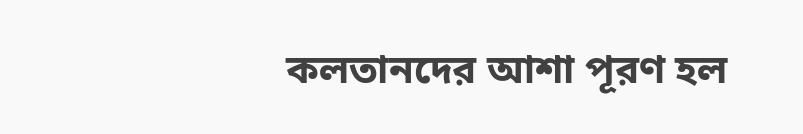কলতানদের আশা পূরণ হল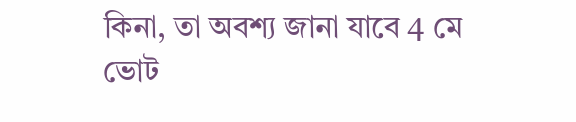কিনা, তা অবশ্য জানা যাবে 4 মে ভোট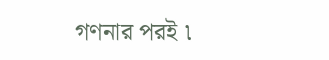গণনার পরই ৷